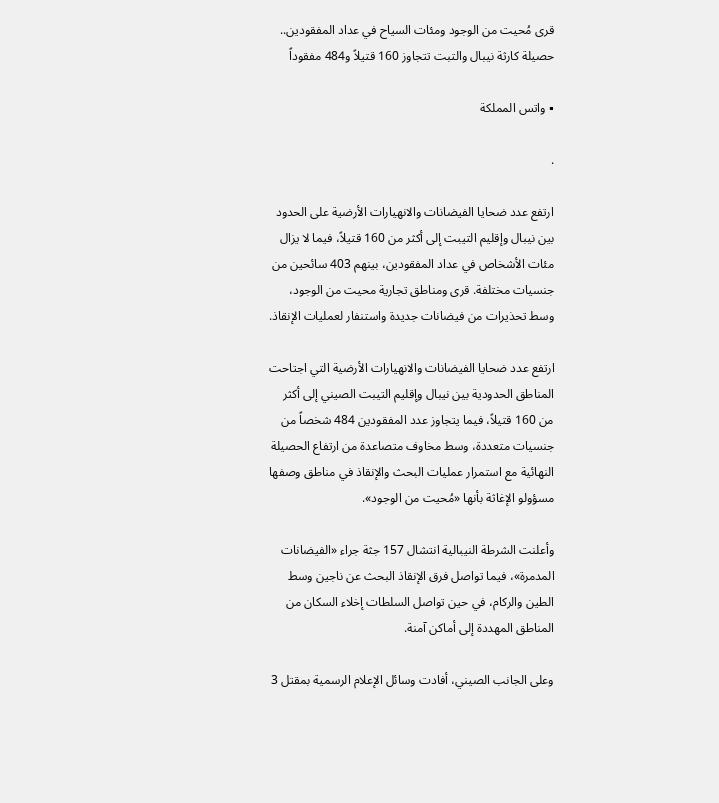قرى مُحيت من الوجود ومئات السياح في عداد المفقودين.. حصيلة كارثة نيبال والتبت تتجاوز 160 قتيلاً و484 مفقوداً

▪ واتس المملكة

.

ارتفع عدد ضحايا الفيضانات والانهيارات الأرضية على الحدود بين نيبال وإقليم التيبت إلى أكثر من 160 قتيلاً، فيما لا يزال مئات الأشخاص في عداد المفقودين، بينهم 403 سائحين من جنسيات مختلفة. قرى ومناطق تجارية محيت من الوجود، وسط تحذيرات من فيضانات جديدة واستنفار لعمليات الإنقاذ.

ارتفع عدد ضحايا الفيضانات والانهيارات الأرضية التي اجتاحت المناطق الحدودية بين نيبال وإقليم التيبت الصيني إلى أكثر من 160 قتيلاً، فيما يتجاوز عدد المفقودين 484 شخصاً من جنسيات متعددة، وسط مخاوف متصاعدة من ارتفاع الحصيلة النهائية مع استمرار عمليات البحث والإنقاذ في مناطق وصفها مسؤولو الإغاثة بأنها «مُحيت من الوجود».

وأعلنت الشرطة النيبالية انتشال 157 جثة جراء «الفيضانات المدمرة»، فيما تواصل فرق الإنقاذ البحث عن ناجين وسط الطين والركام، في حين تواصل السلطات إخلاء السكان من المناطق المهددة إلى أماكن آمنة.

وعلى الجانب الصيني، أفادت وسائل الإعلام الرسمية بمقتل 3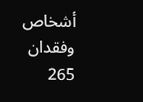أشخاص وفقدان 265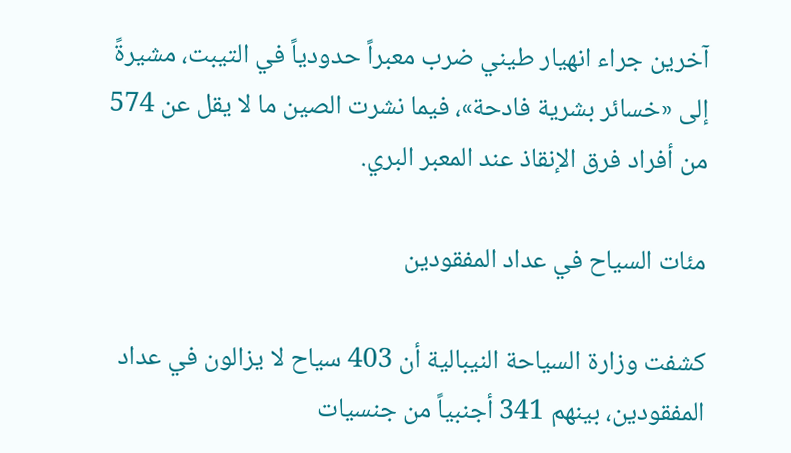آخرين جراء انهيار طيني ضرب معبراً حدودياً في التيبت، مشيرةً إلى «خسائر بشرية فادحة»، فيما نشرت الصين ما لا يقل عن 574 من أفراد فرق الإنقاذ عند المعبر البري.

مئات السياح في عداد المفقودين

كشفت وزارة السياحة النيبالية أن 403 سياح لا يزالون في عداد المفقودين، بينهم 341 أجنبياً من جنسيات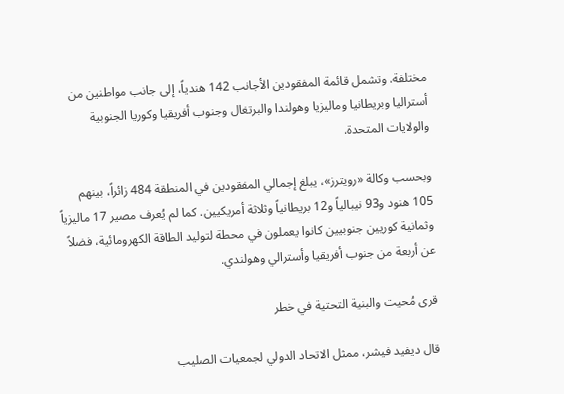مختلفة. وتشمل قائمة المفقودين الأجانب 142 هندياً، إلى جانب مواطنين من أستراليا وبريطانيا وماليزيا وهولندا والبرتغال وجنوب أفريقيا وكوريا الجنوبية والولايات المتحدة.

وبحسب وكالة «رويترز»، يبلغ إجمالي المفقودين في المنطقة 484 زائراً، بينهم 105 هنود و93 نيبالياً و12 بريطانياً وثلاثة أمريكيين. كما لم يُعرف مصير 17 ماليزياً وثمانية كوريين جنوبيين كانوا يعملون في محطة لتوليد الطاقة الكهرومائية، فضلاً عن أربعة من جنوب أفريقيا وأسترالي وهولندي.

قرى مُحيت والبنية التحتية في خطر

قال ديفيد فيشر، ممثل الاتحاد الدولي لجمعيات الصليب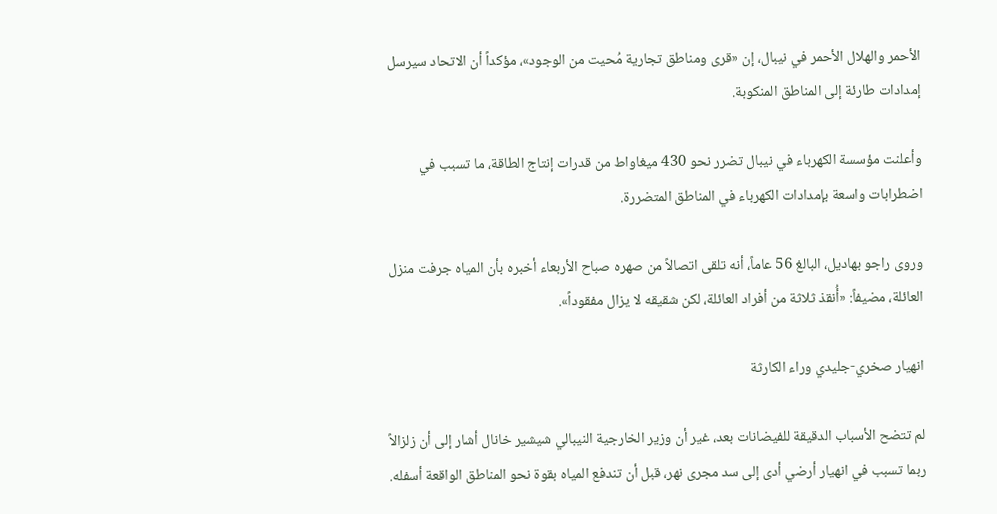الأحمر والهلال الأحمر في نيبال، إن «قرى ومناطق تجارية مُحيت من الوجود»، مؤكداً أن الاتحاد سيرسل إمدادات طارئة إلى المناطق المنكوبة.

وأعلنت مؤسسة الكهرباء في نيبال تضرر نحو 430 ميغاواط من قدرات إنتاج الطاقة، ما تسبب في اضطرابات واسعة بإمدادات الكهرباء في المناطق المتضررة.

وروى راجو بهاديل، البالغ 56 عاماً، أنه تلقى اتصالاً من صهره صباح الأربعاء أخبره بأن المياه جرفت منزل العائلة، مضيفاً: «أُنقذ ثلاثة من أفراد العائلة، لكن شقيقه لا يزال مفقوداً».

انهيار صخري-جليدي وراء الكارثة

لم تتضح الأسباب الدقيقة للفيضانات بعد، غير أن وزير الخارجية النيبالي شيشير خانال أشار إلى أن زلزالاً ربما تسبب في انهيار أرضي أدى إلى سد مجرى نهر، قبل أن تندفع المياه بقوة نحو المناطق الواقعة أسفله.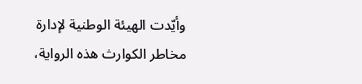وأيّدت الهيئة الوطنية لإدارة مخاطر الكوارث هذه الرواية،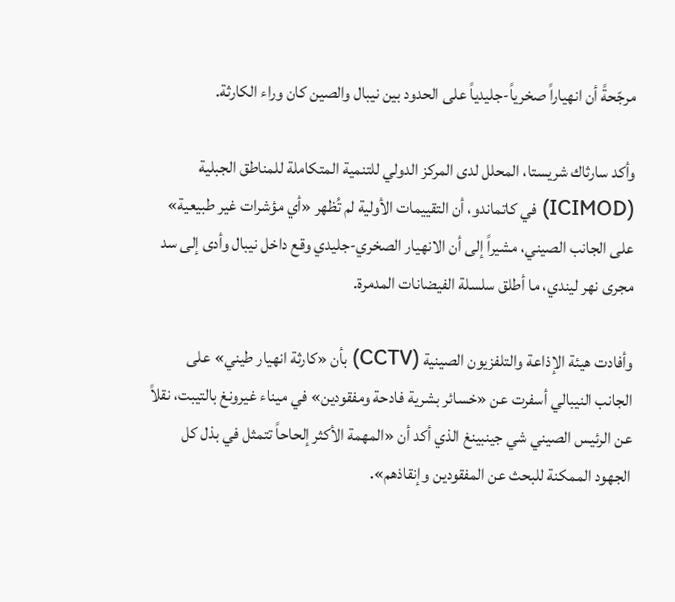مرجّحةً أن انهياراً صخرياً-جليدياً على الحدود بين نيبال والصين كان وراء الكارثة.

وأكد سارثاك شريستا، المحلل لدى المركز الدولي للتنمية المتكاملة للمناطق الجبلية (ICIMOD) في كاتماندو، أن التقييمات الأولية لم تُظهر «أي مؤشرات غير طبيعية» على الجانب الصيني، مشيراً إلى أن الانهيار الصخري-جليدي وقع داخل نيبال وأدى إلى سد مجرى نهر ليندي، ما أطلق سلسلة الفيضانات المدمرة.

وأفادت هيئة الإذاعة والتلفزيون الصينية (CCTV) بأن «كارثة انهيار طيني» على الجانب النيبالي أسفرت عن «خسائر بشرية فادحة ومفقودين» في ميناء غيرونغ بالتيبت، نقلاً عن الرئيس الصيني شي جينبينغ الذي أكد أن «المهمة الأكثر إلحاحاً تتمثل في بذل كل الجهود الممكنة للبحث عن المفقودين وإنقاذهم».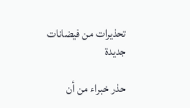تحذيرات من فيضانات جديدة

حذر خبراء من أن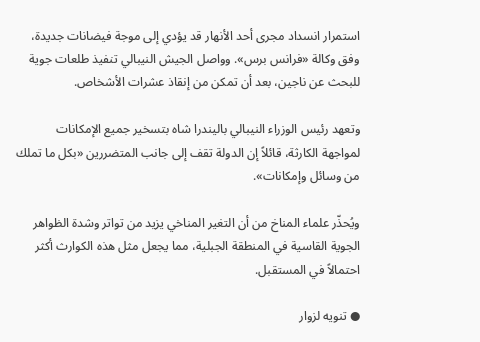استمرار انسداد مجرى أحد الأنهار قد يؤدي إلى موجة فيضانات جديدة، وفق وكالة «فرانس برس». وواصل الجيش النيبالي تنفيذ طلعات جوية للبحث عن ناجين، بعد أن تمكن من إنقاذ عشرات الأشخاص.

وتعهد رئيس الوزراء النيبالي باليندرا شاه بتسخير جميع الإمكانات لمواجهة الكارثة، قائلاً إن الدولة تقف إلى جانب المتضررين «بكل ما تملك من وسائل وإمكانات».

ويُحذّر علماء المناخ من أن التغير المناخي يزيد من تواتر وشدة الظواهر الجوية القاسية في المنطقة الجبلية، مما يجعل مثل هذه الكوارث أكثر احتمالاً في المستقبل.

● تنويه لزوار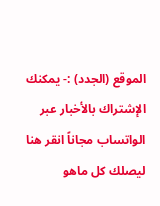الموقع (الجدد) :- يمكنك الإشتراك بالأخبار عبر الواتساب مجاناً انقر هنا ليصلك كل ماهو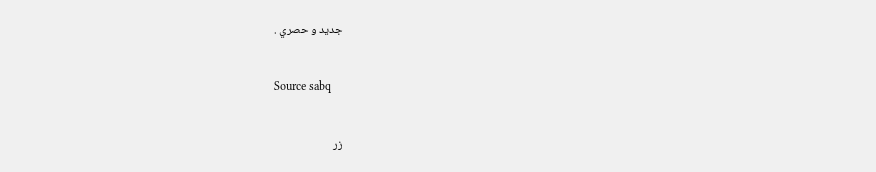جديد و حصري .

Source sabq

زر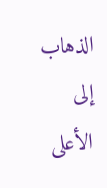الذهاب إلى الأعلى